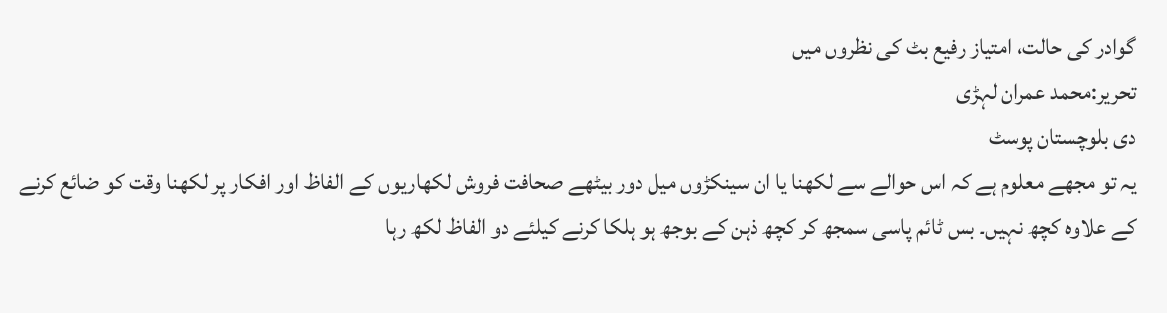گوادر کی حالت، امتیاز رفیع بٹ کی نظروں میں
تحریر:محمد عمران لہڑی
دی بلوچستان پوسٹ
یہ تو مجھے معلوم ہے کہ اس حوالے سے لکھنا یا ان سینکڑوں میل دور بیٹھے صحافت فروش لکھاریوں کے الفاظ اور افکار پر لکھنا وقت کو ضائع کرنے کے علاوہ کچھ نہیں۔ بس ٹائم پاسی سمجھ کر کچھ ذہن کے بوجھ ہو ہلکا کرنے کیلئے دو الفاظ لکھ رہا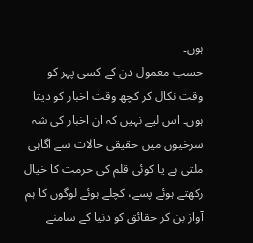ہوں۔
حسب معمول دن کے کسی پہر کو وقت نکال کر کچھ وقت اخبار کو دیتا ہوں۔ اس لیے نہیں کہ ان اخبار کی شہ سرخیوں میں حقیقی حالات سے اگاہی ملتی ہے یا کوئی قلم کی حرمت کا خیال رکھتے ہوئے پسے، کچلے ہوئے لوگوں کا ہم آواز بن کر حقائق کو دنیا کے سامنے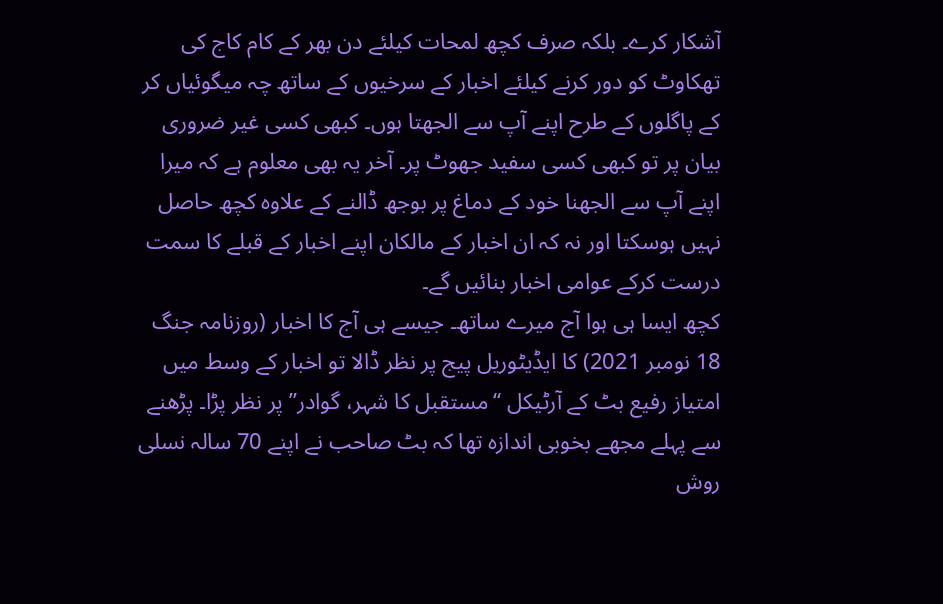آشکار کرے۔ بلکہ صرف کچھ لمحات کیلئے دن بھر کے کام کاج کی تھکاوٹ کو دور کرنے کیلئے اخبار کے سرخیوں کے ساتھ چہ میگوئیاں کر کے پاگلوں کے طرح اپنے آپ سے الجھتا ہوں۔ کبھی کسی غیر ضروری بیان پر تو کبھی کسی سفید جھوٹ پر۔ آخر یہ بھی معلوم ہے کہ میرا اپنے آپ سے الجھنا خود کے دماغ پر بوجھ ڈالنے کے علاوہ کچھ حاصل نہیں ہوسکتا اور نہ کہ ان اخبار کے مالکان اپنے اخبار کے قبلے کا سمت درست کرکے عوامی اخبار بنائیں گے۔
کچھ ایسا ہی ہوا آج میرے ساتھ۔ جیسے ہی آج کا اخبار (روزنامہ جنگ 18 نومبر 2021) کا ایڈیٹوریل پیج پر نظر ڈالا تو اخبار کے وسط میں امتیاز رفیع بٹ کے آرٹیکل “مستقبل کا شہر، گوادر” پر نظر پڑا۔ پڑھنے سے پہلے مجھے بخوبی اندازہ تھا کہ بٹ صاحب نے اپنے 70 سالہ نسلی روش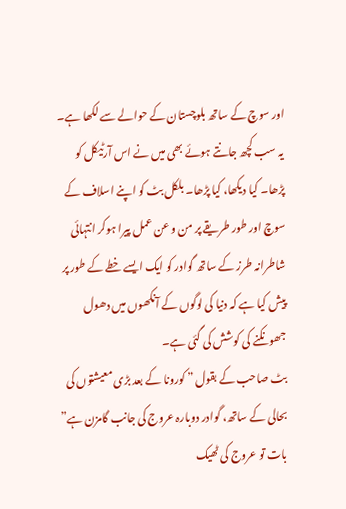اور سوچ کے ساتھ بلوچستان کے حوالے سے لکھا ہے۔ یہ سب کچھ جانتے ہوئے بھی میں نے اس آرٹیکل کو پڑھا۔ کیا دیکھا، کیا پڑھا۔ بلکل بٹ کو اپنے اسلاف کے سوچ اور طور طریقے پر من و عن عمل پیرا ہوکر انتہائی شاطرانہ طرز کے ساتھ گوادر کو ایک ایسے خطے کے طور پر پیش کیا ہے کہ دنیا کی لوگوں کے آنکھوں میں دھول جھونکنے کی کوشش کی گئی ہے۔
بٹ صاحب کے بقول ” کورونا کے بعد بڑی معیشتوں کی بحالی کے ساتھ، گوادر دوبارہ عروج کی جانب گامزن ہے” بات تو عروج کی ٹھیک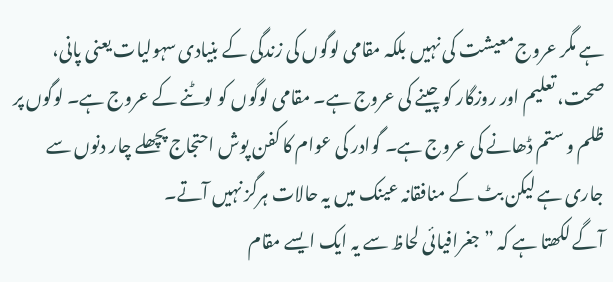ہے مگر عروج معیشت کی نہیں بلکہ مقامی لوگوں کی زندگی کے بنیادی سہولیات یعنی پانی، صحت، تعلیم اور روزگار کو چینے کی عروج ہے۔ مقامی لوگوں کو لوٹنے کے عروج ہے۔ لوگوں پر ظلم و ستم ڈھانے کی عروج ہے۔ گوادر کی عوام کا کفن پوش احتجاج پچھلے چار دنوں سے جاری ہے لیکن بٹ کے منافقانہ عینک میں یہ حالات ہرگز نہیں آتے۔
آگے لکھتا ہے کہ ” جغرافیائی لحاظ سے یہ ایک ایسے مقام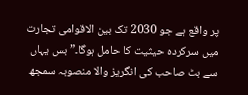پر واقع ہے جو 2030 تک بین الاقوامی تجارت میں سرکردہ حیثیت کا حامل ہوگا۔” بس یہاں سے بٹ صاحب کی انگریز والا منصوبہ سمجھ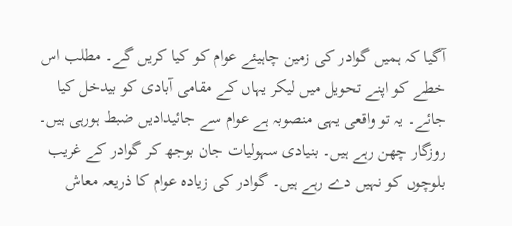آگیا کہ ہمیں گوادر کی زمین چاہیئے عوام کو کیا کریں گے۔ مطلب اس خطے کو اپنے تحویل میں لیکر یہاں کے مقامی آبادی کو بیدخل کیا جائے۔ یہ تو واقعی یہی منصوبہ ہے عوام سے جائیدادیں ضبط ہورہی ہیں۔ روزگار چھن رہے ہیں۔ بنیادی سہولیات جان بوجھ کر گوادر کے غریب بلوچوں کو نہیں دے رہے ہیں۔ گوادر کی زیادہ عوام کا ذریعہ معاش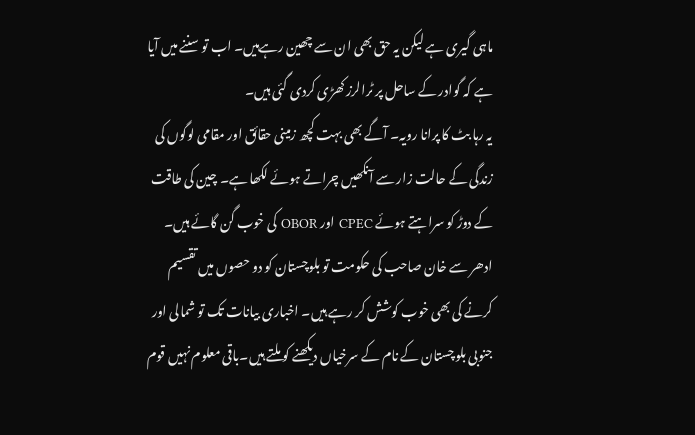ماہی گیری ہے لیکن یہ حق بھی ان سے چھین رہےہیں۔ اب تو سننے میں آیا ہے کہ گوادر کے ساحل پر ٹرالرز کھڑی کردی گئی ہیں۔
یہ رہا بٹ کا پرانا رویہ۔ آگے بھی بہت کچھ زمینی حقائق اور مقامی لوگوں کی زندگی کے حالت زار سے آنکھیں چراتے ہوئے لکھا ہے۔ چین کی طاقت کے دوڑ کو سراہتے ہوئے CPEC اور OBOR کی خوب گن گائے ہیں۔ ادھر سے خان صاحب کی حکومت تو بلوچستان کو دو حصوں میں تقسیم کرنے کی بھی خوب کوشش کر رہے ہیں۔ اخباری بیانات تک تو شمالی اور جنوبی بلوچستان کے نام کے سرخیاں دیکھنے کو ملتے ہیں۔باقی معلوم نہیں قوم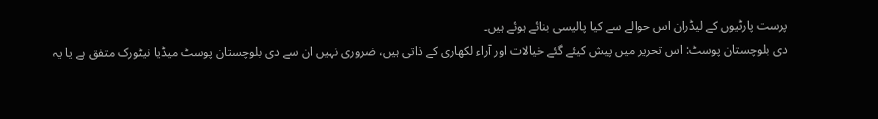پرست پارٹیوں کے لیڈران اس حوالے سے کیا پالیسی بنائے ہوئے ہیں۔
دی بلوچستان پوسٹ: اس تحریر میں پیش کیئے گئے خیالات اور آراء لکھاری کے ذاتی ہیں، ضروری نہیں ان سے دی بلوچستان پوسٹ میڈیا نیٹورک متفق ہے یا یہ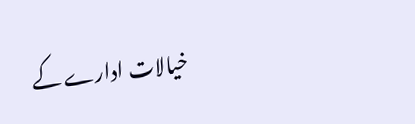خیالات ادارے کے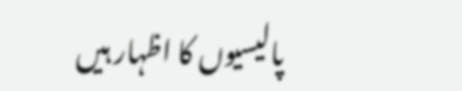پالیسیوں کا اظہار ہیں